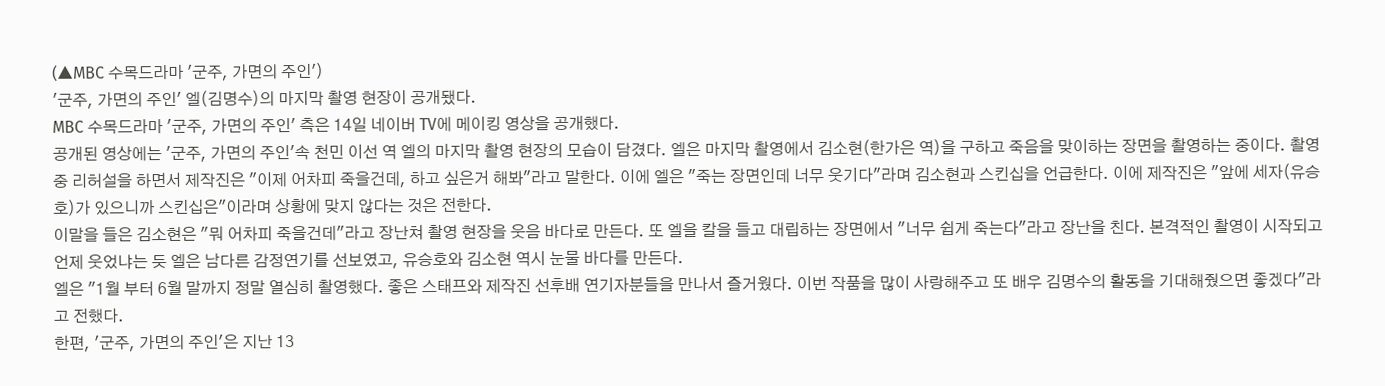(▲MBC 수목드라마 '군주, 가면의 주인')
'군주, 가면의 주인' 엘(김명수)의 마지막 촬영 현장이 공개됐다.
MBC 수목드라마 '군주, 가면의 주인' 측은 14일 네이버 TV에 메이킹 영상을 공개했다.
공개된 영상에는 '군주, 가면의 주인'속 천민 이선 역 엘의 마지막 촬영 현장의 모습이 담겼다. 엘은 마지막 촬영에서 김소현(한가은 역)을 구하고 죽음을 맞이하는 장면을 촬영하는 중이다. 촬영 중 리허설을 하면서 제작진은 "이제 어차피 죽을건데, 하고 싶은거 해봐"라고 말한다. 이에 엘은 "죽는 장면인데 너무 웃기다"라며 김소현과 스킨십을 언급한다. 이에 제작진은 "앞에 세자(유승호)가 있으니까 스킨십은"이라며 상황에 맞지 않다는 것은 전한다.
이말을 들은 김소현은 "뭐 어차피 죽을건데"라고 장난쳐 촬영 현장을 웃음 바다로 만든다. 또 엘을 칼을 들고 대립하는 장면에서 "너무 쉽게 죽는다"라고 장난을 친다. 본격적인 촬영이 시작되고 언제 웃었냐는 듯 엘은 남다른 감정연기를 선보였고, 유승호와 김소현 역시 눈물 바다를 만든다.
엘은 "1월 부터 6월 말까지 정말 열심히 촬영했다. 좋은 스태프와 제작진 선후배 연기자분들을 만나서 즐거웠다. 이번 작품을 많이 사랑해주고 또 배우 김명수의 활동을 기대해줬으면 좋겠다"라고 전했다.
한편, '군주, 가면의 주인'은 지난 13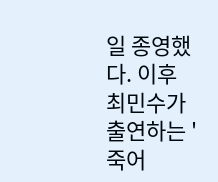일 종영했다. 이후 최민수가 출연하는 '죽어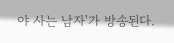야 사는 남자'가 방송된다.